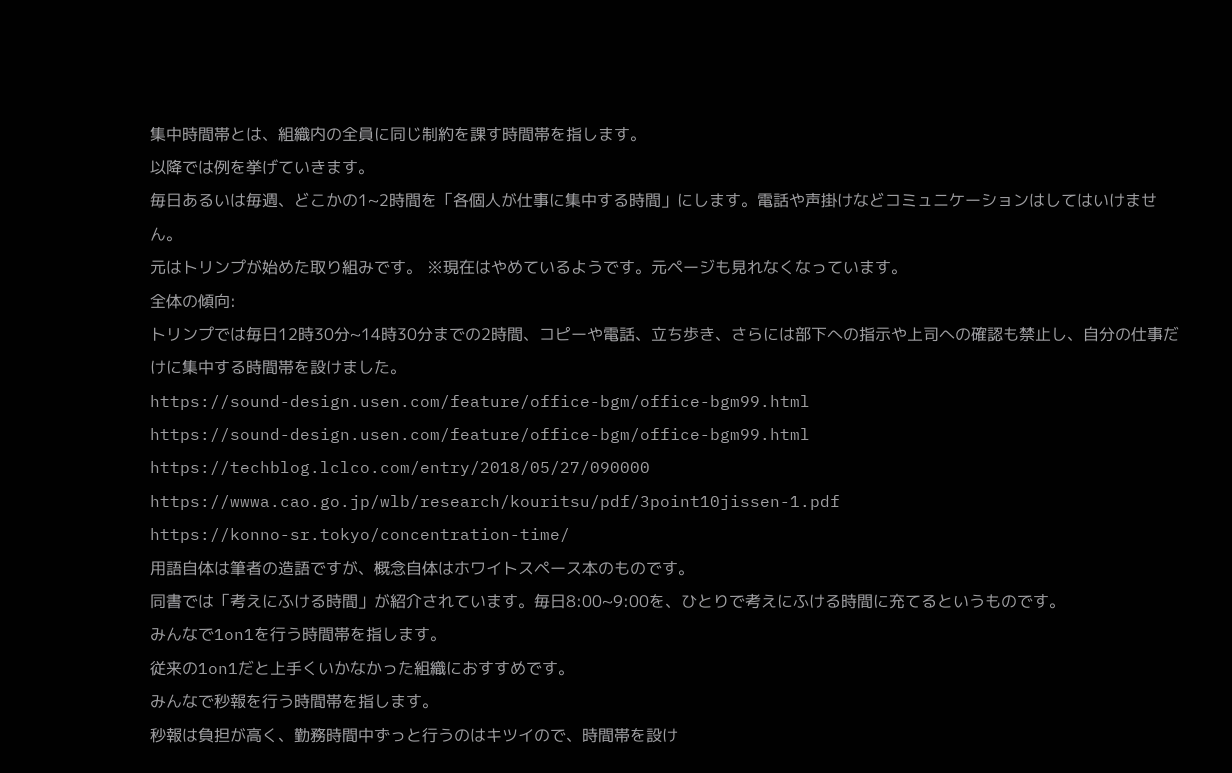集中時間帯とは、組織内の全員に同じ制約を課す時間帯を指します。
以降では例を挙げていきます。
毎日あるいは毎週、どこかの1~2時間を「各個人が仕事に集中する時間」にします。電話や声掛けなどコミュニケーションはしてはいけません。
元はトリンプが始めた取り組みです。 ※現在はやめているようです。元ページも見れなくなっています。
全体の傾向:
トリンプでは毎日12時30分~14時30分までの2時間、コピーや電話、立ち歩き、さらには部下への指示や上司への確認も禁止し、自分の仕事だけに集中する時間帯を設けました。
https://sound-design.usen.com/feature/office-bgm/office-bgm99.html
https://sound-design.usen.com/feature/office-bgm/office-bgm99.html
https://techblog.lclco.com/entry/2018/05/27/090000
https://wwwa.cao.go.jp/wlb/research/kouritsu/pdf/3point10jissen-1.pdf
https://konno-sr.tokyo/concentration-time/
用語自体は筆者の造語ですが、概念自体はホワイトスペース本のものです。
同書では「考えにふける時間」が紹介されています。毎日8:00~9:00を、ひとりで考えにふける時間に充てるというものです。
みんなで1on1を行う時間帯を指します。
従来の1on1だと上手くいかなかった組織におすすめです。
みんなで秒報を行う時間帯を指します。
秒報は負担が高く、勤務時間中ずっと行うのはキツイので、時間帯を設け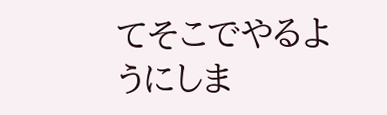てそこでやるようにしま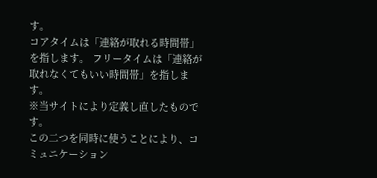す。
コアタイムは「連絡が取れる時間帯」を指します。 フリータイムは「連絡が取れなくてもいい時間帯」を指します。
※当サイトにより定義し直したものです。
この二つを同時に使うことにより、コミュニケーション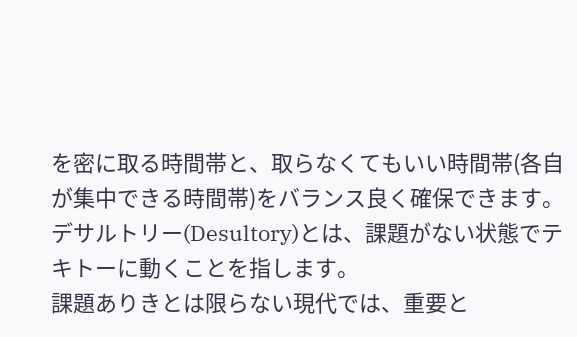を密に取る時間帯と、取らなくてもいい時間帯(各自が集中できる時間帯)をバランス良く確保できます。
デサルトリー(Desultory)とは、課題がない状態でテキトーに動くことを指します。
課題ありきとは限らない現代では、重要と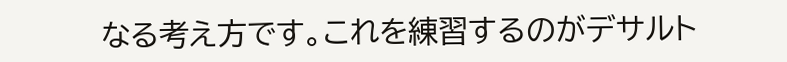なる考え方です。これを練習するのがデサルト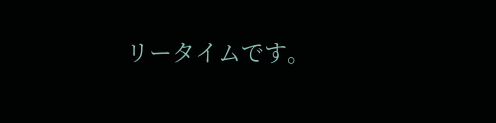リータイムです。